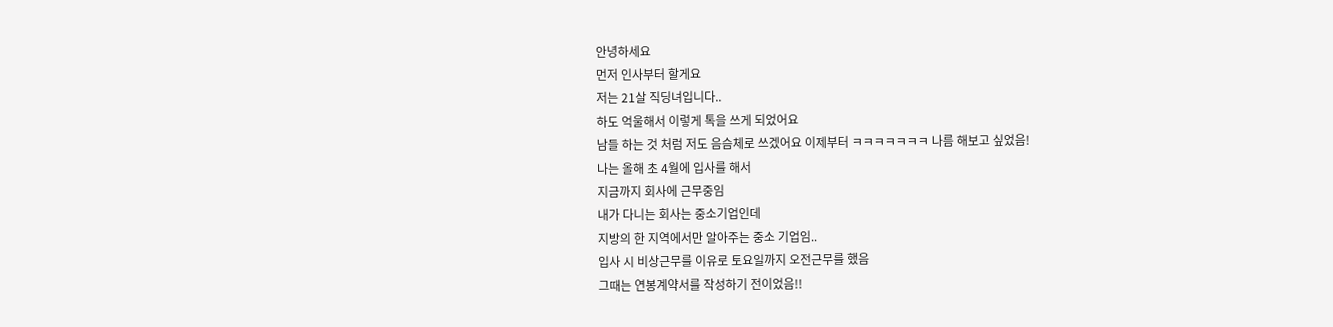안녕하세요
먼저 인사부터 할게요
저는 21살 직딩녀입니다..
하도 억울해서 이렇게 톡을 쓰게 되었어요
남들 하는 것 처럼 저도 음슴체로 쓰겠어요 이제부터 ㅋㅋㅋㅋㅋㅋㅋ 나름 해보고 싶었음!
나는 올해 초 4월에 입사를 해서
지금까지 회사에 근무중임
내가 다니는 회사는 중소기업인데
지방의 한 지역에서만 알아주는 중소 기업임..
입사 시 비상근무를 이유로 토요일까지 오전근무를 했음
그때는 연봉계약서를 작성하기 전이었음!!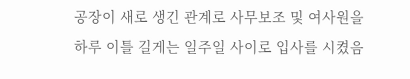공장이 새로 생긴 관계로 사무보조 및 여사원을 하루 이틀 길게는 일주일 사이로 입사를 시켰음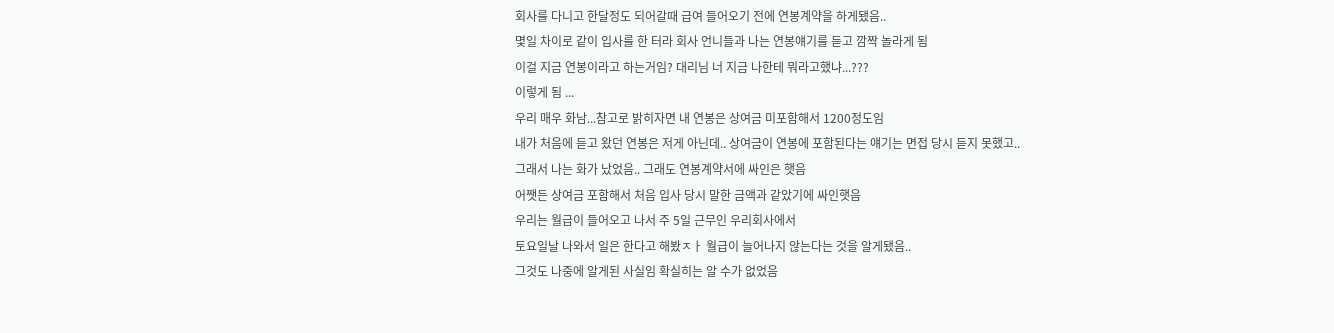회사를 다니고 한달정도 되어갈때 급여 들어오기 전에 연봉계약을 하게됐음..
몇일 차이로 같이 입사를 한 터라 회사 언니들과 나는 연봉얘기를 듣고 깜짝 놀라게 됨
이걸 지금 연봉이라고 하는거임? 대리님 너 지금 나한테 뭐라고했냐...???
이렇게 됨 ...
우리 매우 화남...참고로 밝히자면 내 연봉은 상여금 미포함해서 1200정도임
내가 처음에 듣고 왔던 연봉은 저게 아닌데.. 상여금이 연봉에 포함된다는 얘기는 면접 당시 듣지 못했고..
그래서 나는 화가 났었음.. 그래도 연봉계약서에 싸인은 햇음
어쨋든 상여금 포함해서 처음 입사 당시 말한 금액과 같았기에 싸인햇음
우리는 월급이 들어오고 나서 주 5일 근무인 우리회사에서
토요일날 나와서 일은 한다고 해봤ㅈㅏ 월급이 늘어나지 않는다는 것을 알게됐음..
그것도 나중에 알게된 사실임 확실히는 알 수가 없었음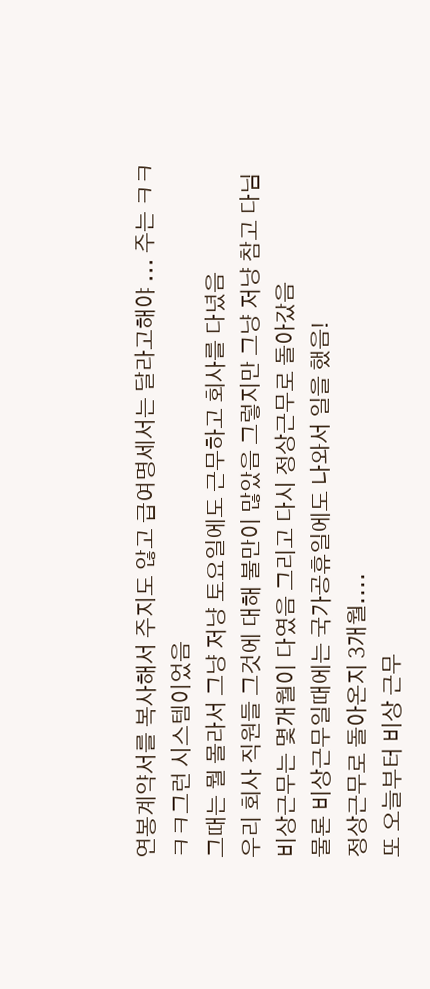연봉계약서를 복사해서 주지도 않고 급여명세서는 달라고해야 ... 주는 ㅋㅋㅋㅋ그런 시스템이었음
그때는 뭘 몰라서 그냥 저냥 토요일에도 근무하고 회사를 다녔음
우리 회사 직원들 그것에 대해 불만이 많았음 그렇지만 그냥 저냥 참고 다님
비상근무는 몇개월이 다였음 그리고 다시 정상근무로 돌아갔음
물론 비상근무일때에는 국가공휴일에도 나와서 일을 했음!
정상근무로 돌아온지 3개월....
또 오늘부터 비상 근무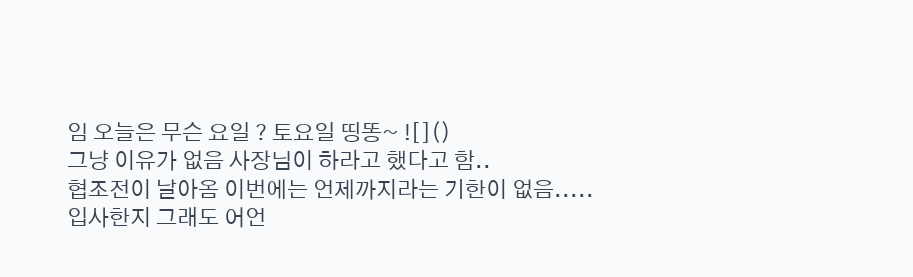임 오늘은 무슨 요일 ? 토요일 띵똥~ ![]()
그냥 이유가 없음 사장님이 하라고 했다고 함..
협조전이 날아옴 이번에는 언제까지라는 기한이 없음.....
입사한지 그래도 어언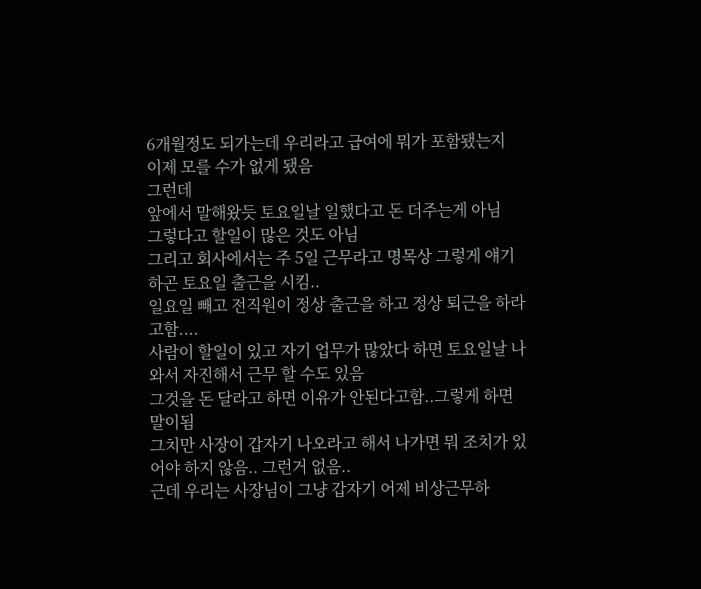6개월정도 되가는데 우리라고 급여에 뭐가 포함됐는지 이제 모를 수가 없게 됐음
그런데
앞에서 말해왔듯 토요일날 일했다고 돈 더주는게 아님
그렇다고 할일이 많은 것도 아님
그리고 회사에서는 주 5일 근무라고 명목상 그렇게 얘기하곤 토요일 출근을 시킴..
일요일 빼고 전직원이 정상 출근을 하고 정상 퇴근을 하라고함....
사람이 할일이 있고 자기 업무가 많았다 하면 토요일날 나와서 자진해서 근무 할 수도 있음
그것을 돈 달라고 하면 이유가 안된다고함..그렇게 하면 말이됨
그치만 사장이 갑자기 나오라고 해서 나가면 뭐 조치가 있어야 하지 않음.. 그런거 없음..
근데 우리는 사장님이 그냥 갑자기 어제 비상근무하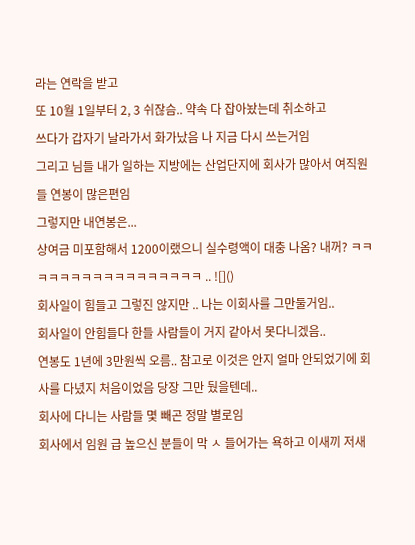라는 연락을 받고
또 10월 1일부터 2, 3 쉬잖슴.. 약속 다 잡아놨는데 취소하고
쓰다가 갑자기 날라가서 화가났음 나 지금 다시 쓰는거임
그리고 님들 내가 일하는 지방에는 산업단지에 회사가 많아서 여직원들 연봉이 많은편임
그렇지만 내연봉은...
상여금 미포함해서 1200이랬으니 실수령액이 대충 나옴? 내꺼? ㅋㅋㅋㅋㅋㅋㅋㅋㅋㅋㅋㅋㅋㅋㅋㅋㅋ .. ![]()
회사일이 힘들고 그렇진 않지만 .. 나는 이회사를 그만둘거임..
회사일이 안힘들다 한들 사람들이 거지 같아서 못다니겠음..
연봉도 1년에 3만원씩 오름.. 참고로 이것은 안지 얼마 안되었기에 회사를 다녔지 처음이었음 당장 그만 뒀을텐데..
회사에 다니는 사람들 몇 빼곤 정말 별로임
회사에서 임원 급 높으신 분들이 막 ㅅ 들어가는 욕하고 이새끼 저새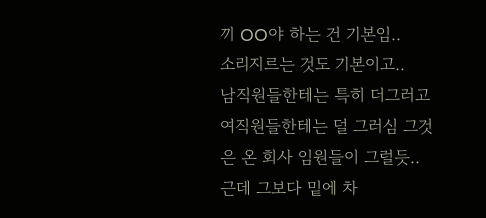끼 OO야 하는 건 기본임..
소리지르는 것도 기본이고..
남직원들한테는 특히 더그러고 여직원들한테는 덜 그러심 그것은 온 회사 임원들이 그럴듯..
근데 그보다 밑에 차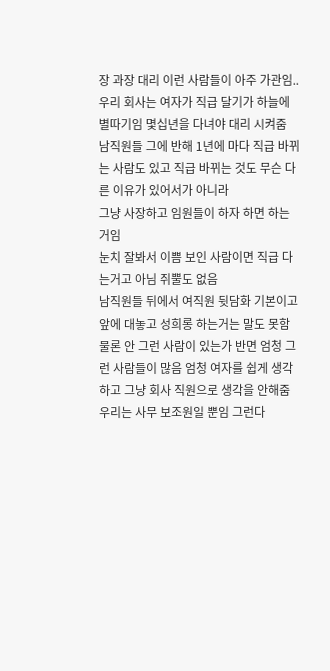장 과장 대리 이런 사람들이 아주 가관임..
우리 회사는 여자가 직급 달기가 하늘에 별따기임 몇십년을 다녀야 대리 시켜줌
남직원들 그에 반해 1년에 마다 직급 바뀌는 사람도 있고 직급 바뀌는 것도 무슨 다른 이유가 있어서가 아니라
그냥 사장하고 임원들이 하자 하면 하는 거임
눈치 잘봐서 이쁨 보인 사람이면 직급 다는거고 아님 쥐뿔도 없음
남직원들 뒤에서 여직원 뒷담화 기본이고 앞에 대놓고 성희롱 하는거는 말도 못함
물론 안 그런 사람이 있는가 반면 엄청 그런 사람들이 많음 엄청 여자를 쉽게 생각하고 그냥 회사 직원으로 생각을 안해줌 우리는 사무 보조원일 뿐임 그런다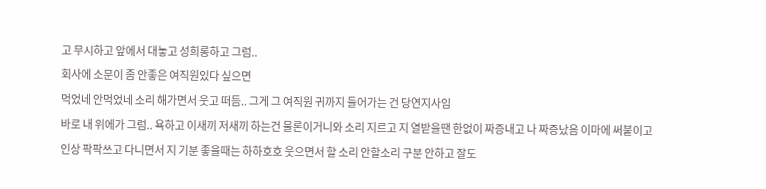고 무시하고 앞에서 대놓고 성희롱하고 그럼..
회사에 소문이 좀 안좋은 여직원있다 싶으면
먹었네 안먹었네 소리 해가면서 웃고 떠듬.. 그게 그 여직원 귀까지 들어가는 건 당연지사임
바로 내 위에가 그럼.. 욕하고 이새끼 저새끼 하는건 물론이거니와 소리 지르고 지 열받을땐 한없이 짜증내고 나 짜증났음 이마에 써붙이고 인상 팍팍쓰고 다니면서 지 기분 좋을때는 하하호호 웃으면서 할 소리 안할소리 구분 안하고 잘도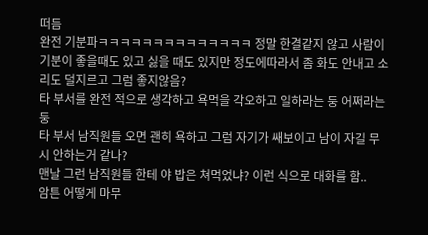떠듬
완전 기분파ㅋㅋㅋㅋㅋㅋㅋㅋㅋㅋㅋㅋㅋㅋ 정말 한결같지 않고 사람이 기분이 좋을때도 있고 싫을 때도 있지만 정도에따라서 좀 화도 안내고 소리도 덜지르고 그럼 좋지않음?
타 부서를 완전 적으로 생각하고 욕먹을 각오하고 일하라는 둥 어쩌라는 둥
타 부서 남직원들 오면 괜히 욕하고 그럼 자기가 쌔보이고 남이 자길 무시 안하는거 같나?
맨날 그런 남직원들 한테 야 밥은 쳐먹었냐? 이런 식으로 대화를 함..
암튼 어떻게 마무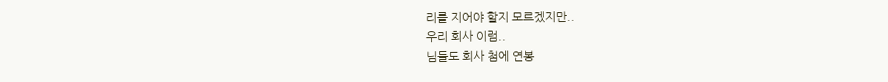리를 지어야 할지 모르겠지만..
우리 회사 이럼..
님들도 회사 첨에 연봉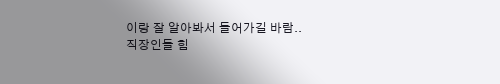이랑 잘 알아봐서 들어가길 바람..
직장인들 힘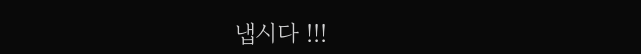냅시다 !!!